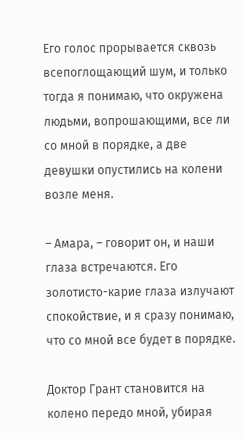Его голос прорывается сквозь всепоглощающий шум, и только тогда я понимаю, что окружена людьми, вопрошающими, все ли со мной в порядке, а две девушки опустились на колени возле меня.

– Амара, – говорит он, и наши глаза встречаются. Его золотисто-карие глаза излучают спокойствие, и я сразу понимаю, что со мной все будет в порядке.

Доктор Грант становится на колено передо мной, убирая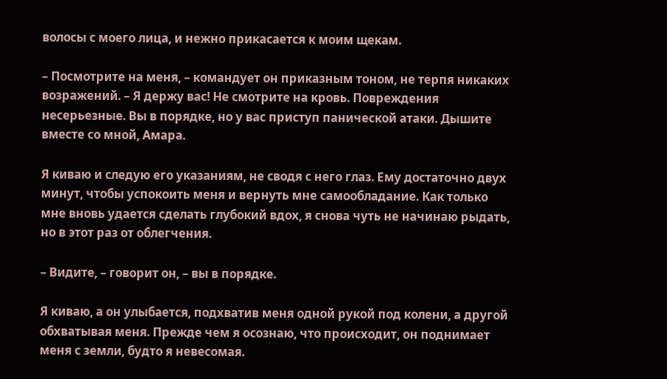волосы с моего лица, и нежно прикасается к моим щекам.

– Посмотрите на меня, – командует он приказным тоном, не терпя никаких возражений. – Я держу вас! Не смотрите на кровь. Повреждения несерьезные. Вы в порядке, но у вас приступ панической атаки. Дышите вместе со мной, Амара.

Я киваю и следую его указаниям, не сводя с него глаз. Ему достаточно двух минут, чтобы успокоить меня и вернуть мне самообладание. Как только мне вновь удается сделать глубокий вдох, я снова чуть не начинаю рыдать, но в этот раз от облегчения.

– Видите, – говорит он, – вы в порядке.

Я киваю, а он улыбается, подхватив меня одной рукой под колени, а другой обхватывая меня. Прежде чем я осознаю, что происходит, он поднимает меня с земли, будто я невесомая.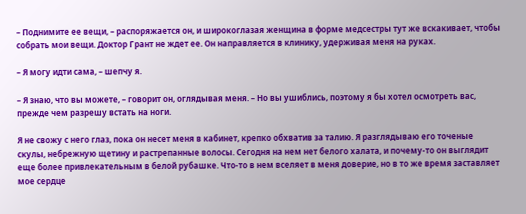– Поднимите ее вещи, – распоряжается он, и широкоглазая женщина в форме медсестры тут же вскакивает, чтобы собрать мои вещи. Доктор Грант не ждет ее. Он направляется в клинику, удерживая меня на руках.

– Я могу идти сама, – шепчу я.

– Я знаю, что вы можете, – говорит он, оглядывая меня. – Но вы ушиблись, поэтому я бы хотел осмотреть вас, прежде чем разрешу встать на ноги.

Я не свожу с него глаз, пока он несет меня в кабинет, крепко обхватив за талию. Я разглядываю его точеные скулы, небрежную щетину и растрепанные волосы. Сегодня на нем нет белого халата, и почему-то он выглядит еще более привлекательным в белой рубашке. Что-то в нем вселяет в меня доверие, но в то же время заставляет мое сердце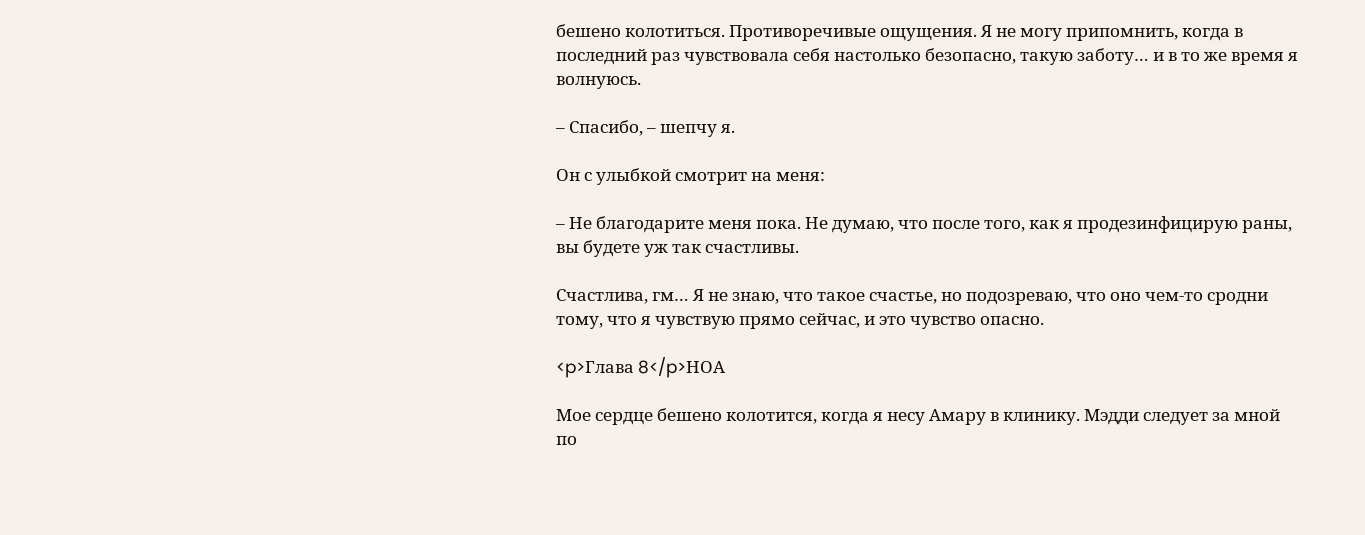бешено колотиться. Противоречивые ощущения. Я не могу припомнить, когда в последний раз чувствовала себя настолько безопасно, такую заботу… и в то же время я волнуюсь.

– Спасибо, – шепчу я.

Он с улыбкой смотрит на меня:

– Не благодарите меня пока. Не думаю, что после того, как я продезинфицирую раны, вы будете уж так счастливы.

Счастлива, гм… Я не знаю, что такое счастье, но подозреваю, что оно чем-то сродни тому, что я чувствую прямо сейчас, и это чувство опасно.

<p>Глава 8</p>НОА

Мое сердце бешено колотится, когда я несу Амару в клинику. Мэдди следует за мной по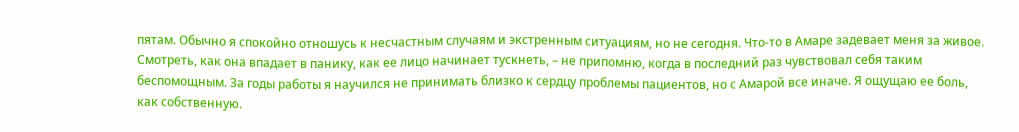пятам. Обычно я спокойно отношусь к несчастным случаям и экстренным ситуациям, но не сегодня. Что-то в Амаре задевает меня за живое. Смотреть, как она впадает в панику, как ее лицо начинает тускнеть, – не припомню, когда в последний раз чувствовал себя таким беспомощным. За годы работы я научился не принимать близко к сердцу проблемы пациентов, но с Амарой все иначе. Я ощущаю ее боль, как собственную.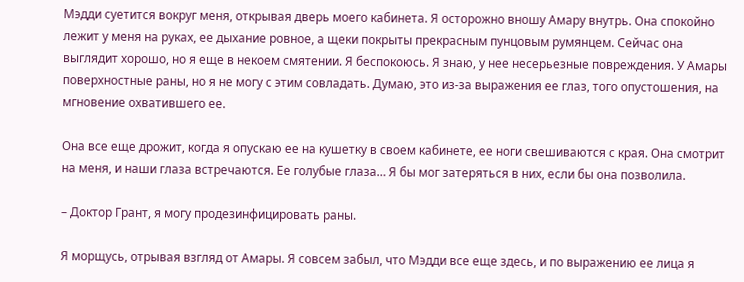Мэдди суетится вокруг меня, открывая дверь моего кабинета. Я осторожно вношу Амару внутрь. Она спокойно лежит у меня на руках, ее дыхание ровное, а щеки покрыты прекрасным пунцовым румянцем. Сейчас она выглядит хорошо, но я еще в некоем смятении. Я беспокоюсь. Я знаю, у нее несерьезные повреждения. У Амары поверхностные раны, но я не могу с этим совладать. Думаю, это из-за выражения ее глаз, того опустошения, на мгновение охватившего ее.

Она все еще дрожит, когда я опускаю ее на кушетку в своем кабинете, ее ноги свешиваются с края. Она смотрит на меня, и наши глаза встречаются. Ее голубые глаза… Я бы мог затеряться в них, если бы она позволила.

– Доктор Грант, я могу продезинфицировать раны.

Я морщусь, отрывая взгляд от Амары. Я совсем забыл, что Мэдди все еще здесь, и по выражению ее лица я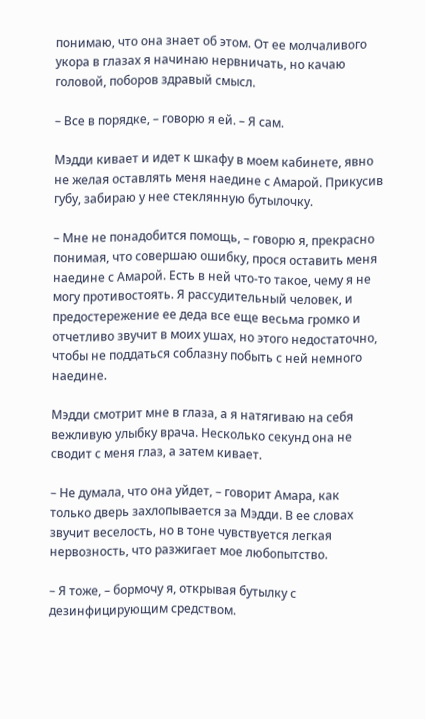понимаю, что она знает об этом. От ее молчаливого укора в глазах я начинаю нервничать, но качаю головой, поборов здравый смысл.

– Все в порядке, – говорю я ей. – Я сам.

Мэдди кивает и идет к шкафу в моем кабинете, явно не желая оставлять меня наедине с Амарой. Прикусив губу, забираю у нее стеклянную бутылочку.

– Мне не понадобится помощь, – говорю я, прекрасно понимая, что совершаю ошибку, прося оставить меня наедине с Амарой. Есть в ней что-то такое, чему я не могу противостоять. Я рассудительный человек, и предостережение ее деда все еще весьма громко и отчетливо звучит в моих ушах, но этого недостаточно, чтобы не поддаться соблазну побыть с ней немного наедине.

Мэдди смотрит мне в глаза, а я натягиваю на себя вежливую улыбку врача. Несколько секунд она не сводит с меня глаз, а затем кивает.

– Не думала, что она уйдет, – говорит Амара, как только дверь захлопывается за Мэдди. В ее словах звучит веселость, но в тоне чувствуется легкая нервозность, что разжигает мое любопытство.

– Я тоже, – бормочу я, открывая бутылку с дезинфицирующим средством.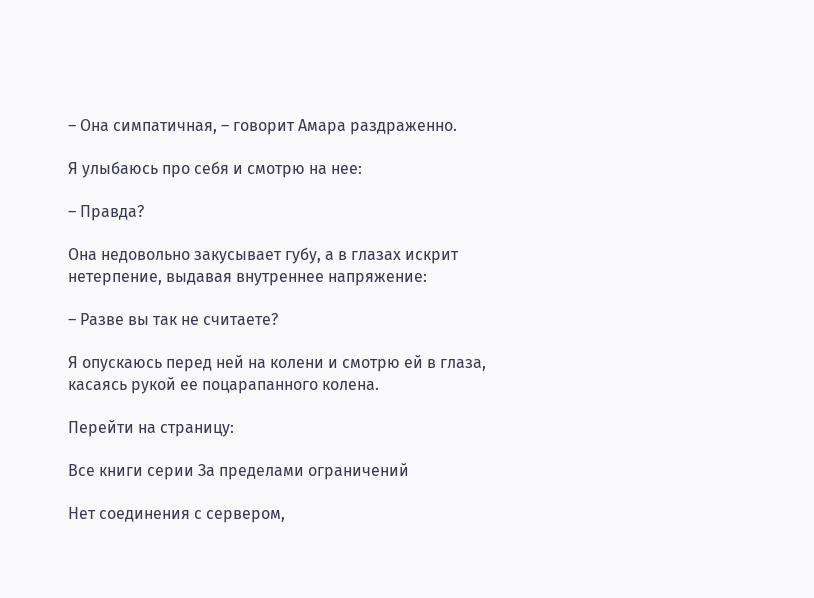– Она симпатичная, – говорит Амара раздраженно.

Я улыбаюсь про себя и смотрю на нее:

– Правда?

Она недовольно закусывает губу, а в глазах искрит нетерпение, выдавая внутреннее напряжение:

– Разве вы так не считаете?

Я опускаюсь перед ней на колени и смотрю ей в глаза, касаясь рукой ее поцарапанного колена.

Перейти на страницу:

Все книги серии За пределами ограничений

Нет соединения с сервером,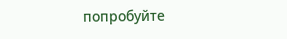попробуйте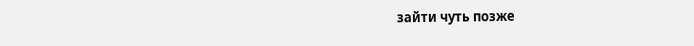зайти чуть позже